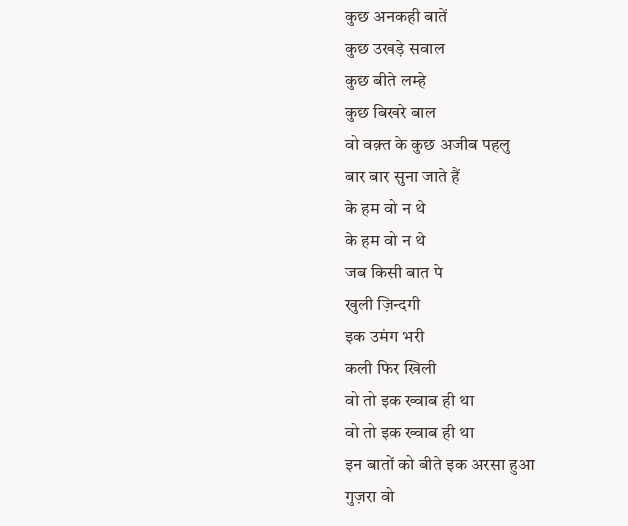कुछ अनकही बातें
कुछ उखड़े सवाल
कुछ बीते लम्हे
कुछ बिखरे बाल
वो वक़्त के कुछ अजीब पहलु
बार बार सुना जाते हैं
के हम वो न थे
के हम वो न थे
जब किसी बात पे
खुली ज़िन्दगी
इक उमंग भरी
कली फिर खिली
वो तो इक ख्वाब ही था
वो तो इक ख्वाब ही था
इन बातों को बीते इक अरसा हुआ
गुज़रा वो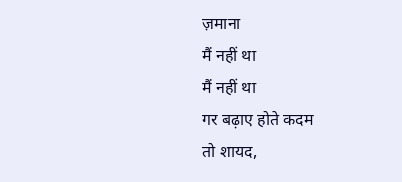ज़माना
मैं नहीं था
मैं नहीं था
गर बढ़ाए होते कदम
तो शायद,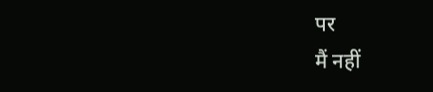पर
मैं नहीं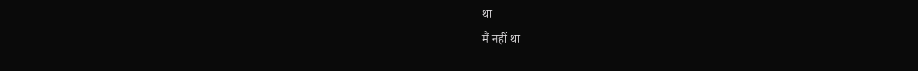था
मैं नहीं था